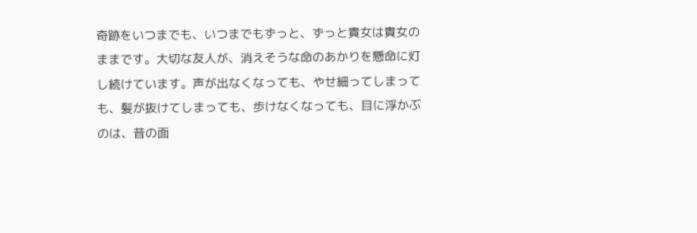奇跡をいつまでも、いつまでもずっと、ずっと貴女は貴女のままです。大切な友人が、消えそうな命のあかりを懸命に灯し続けています。声が出なくなっても、やせ細ってしまっても、髪が抜けてしまっても、歩けなくなっても、目に浮かぶのは、昔の面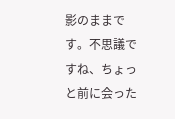影のままです。不思議ですね、ちょっと前に会った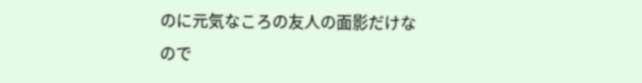のに元気なころの友人の面影だけなので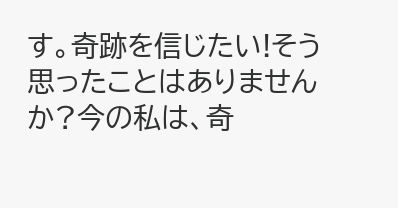す。奇跡を信じたい!そう思ったことはありませんか?今の私は、奇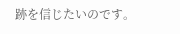跡を信じたいのです。